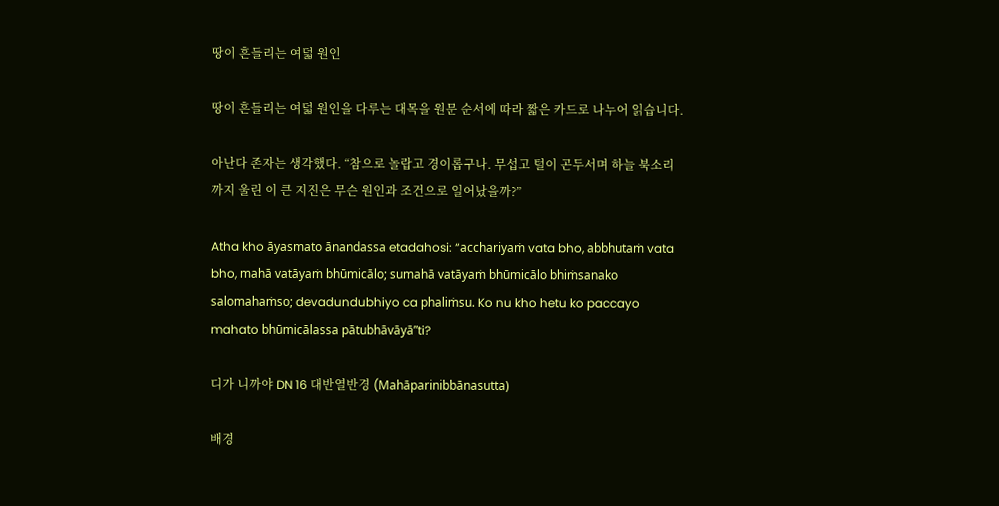땅이 흔들리는 여덟 원인

땅이 흔들리는 여덟 원인을 다루는 대목을 원문 순서에 따라 짧은 카드로 나누어 읽습니다.

아난다 존자는 생각했다. “참으로 놀랍고 경이롭구나. 무섭고 털이 곤두서며 하늘 북소리까지 울린 이 큰 지진은 무슨 원인과 조건으로 일어났을까?”

Atha kho āyasmato ānandassa etadahosi: “acchariyaṁ vata bho, abbhutaṁ vata bho, mahā vatāyaṁ bhūmicālo; sumahā vatāyaṁ bhūmicālo bhiṁsanako salomahaṁso; devadundubhiyo ca phaliṁsu. Ko nu kho hetu ko paccayo mahato bhūmicālassa pātubhāvāyā”ti?

디가 니까야 DN 16 대반열반경 (Mahāparinibbānasutta)

배경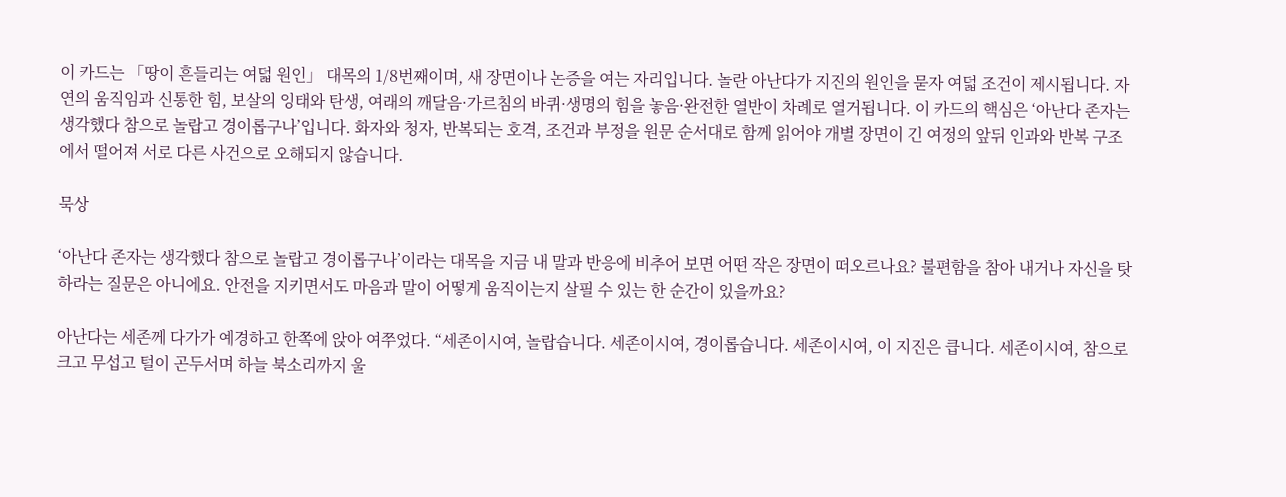이 카드는 「땅이 흔들리는 여덟 원인」 대목의 1/8번째이며, 새 장면이나 논증을 여는 자리입니다. 놀란 아난다가 지진의 원인을 묻자 여덟 조건이 제시됩니다. 자연의 움직임과 신통한 힘, 보살의 잉태와 탄생, 여래의 깨달음·가르침의 바퀴·생명의 힘을 놓음·완전한 열반이 차례로 열거됩니다. 이 카드의 핵심은 ‘아난다 존자는 생각했다 참으로 놀랍고 경이롭구나’입니다. 화자와 청자, 반복되는 호격, 조건과 부정을 원문 순서대로 함께 읽어야 개별 장면이 긴 여정의 앞뒤 인과와 반복 구조에서 떨어져 서로 다른 사건으로 오해되지 않습니다.

묵상

‘아난다 존자는 생각했다 참으로 놀랍고 경이롭구나’이라는 대목을 지금 내 말과 반응에 비추어 보면 어떤 작은 장면이 떠오르나요? 불편함을 참아 내거나 자신을 탓하라는 질문은 아니에요. 안전을 지키면서도 마음과 말이 어떻게 움직이는지 살필 수 있는 한 순간이 있을까요?

아난다는 세존께 다가가 예경하고 한쪽에 앉아 여쭈었다. “세존이시여, 놀랍습니다. 세존이시여, 경이롭습니다. 세존이시여, 이 지진은 큽니다. 세존이시여, 참으로 크고 무섭고 털이 곤두서며 하늘 북소리까지 울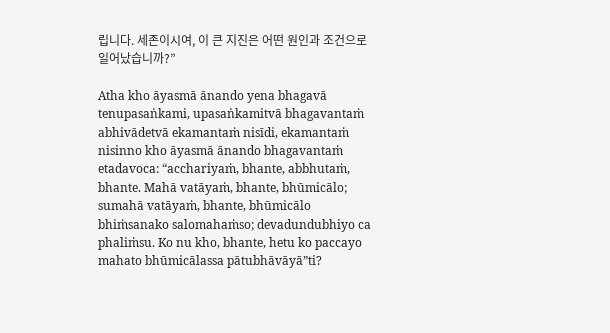립니다. 세존이시여, 이 큰 지진은 어떤 원인과 조건으로 일어났습니까?”

Atha kho āyasmā ānando yena bhagavā tenupasaṅkami, upasaṅkamitvā bhagavantaṁ abhivādetvā ekamantaṁ nisīdi, ekamantaṁ nisinno kho āyasmā ānando bhagavantaṁ etadavoca: “acchariyaṁ, bhante, abbhutaṁ, bhante. Mahā vatāyaṁ, bhante, bhūmicālo; sumahā vatāyaṁ, bhante, bhūmicālo bhiṁsanako salomahaṁso; devadundubhiyo ca phaliṁsu. Ko nu kho, bhante, hetu ko paccayo mahato bhūmicālassa pātubhāvāyā”ti?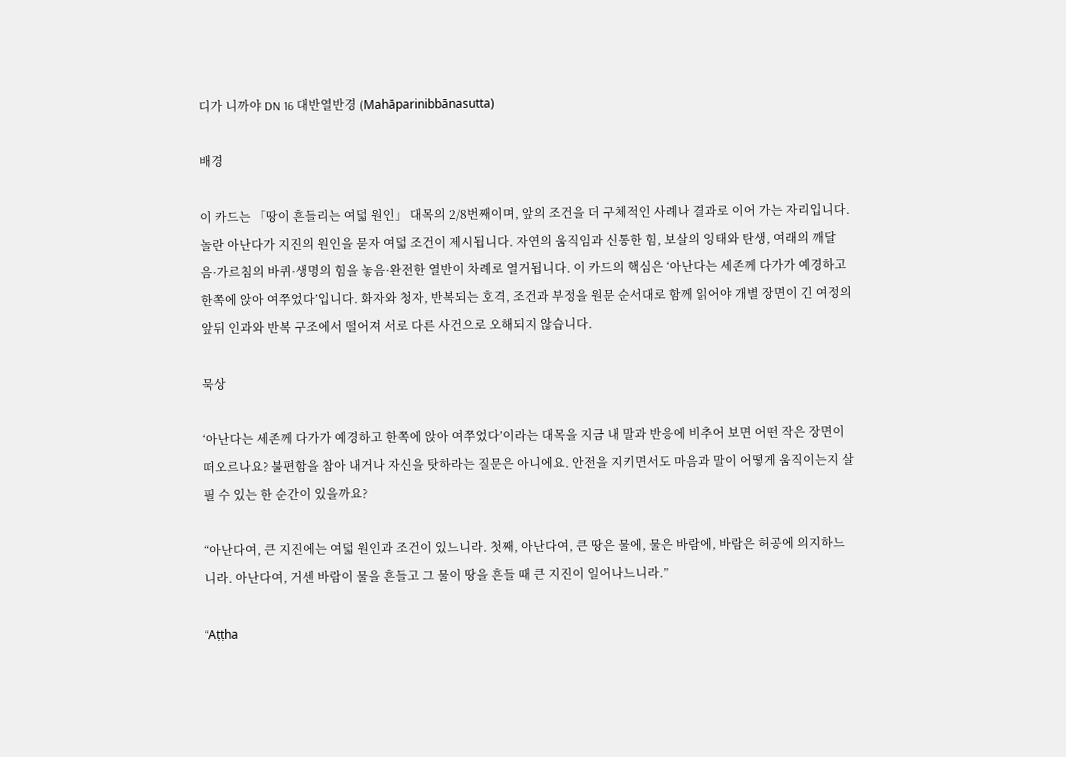디가 니까야 DN 16 대반열반경 (Mahāparinibbānasutta)

배경

이 카드는 「땅이 흔들리는 여덟 원인」 대목의 2/8번째이며, 앞의 조건을 더 구체적인 사례나 결과로 이어 가는 자리입니다. 놀란 아난다가 지진의 원인을 묻자 여덟 조건이 제시됩니다. 자연의 움직임과 신통한 힘, 보살의 잉태와 탄생, 여래의 깨달음·가르침의 바퀴·생명의 힘을 놓음·완전한 열반이 차례로 열거됩니다. 이 카드의 핵심은 ‘아난다는 세존께 다가가 예경하고 한쪽에 앉아 여쭈었다’입니다. 화자와 청자, 반복되는 호격, 조건과 부정을 원문 순서대로 함께 읽어야 개별 장면이 긴 여정의 앞뒤 인과와 반복 구조에서 떨어져 서로 다른 사건으로 오해되지 않습니다.

묵상

‘아난다는 세존께 다가가 예경하고 한쪽에 앉아 여쭈었다’이라는 대목을 지금 내 말과 반응에 비추어 보면 어떤 작은 장면이 떠오르나요? 불편함을 참아 내거나 자신을 탓하라는 질문은 아니에요. 안전을 지키면서도 마음과 말이 어떻게 움직이는지 살필 수 있는 한 순간이 있을까요?

“아난다여, 큰 지진에는 여덟 원인과 조건이 있느니라. 첫째, 아난다여, 큰 땅은 물에, 물은 바람에, 바람은 허공에 의지하느니라. 아난다여, 거센 바람이 물을 흔들고 그 물이 땅을 흔들 때 큰 지진이 일어나느니라.”

“Aṭṭha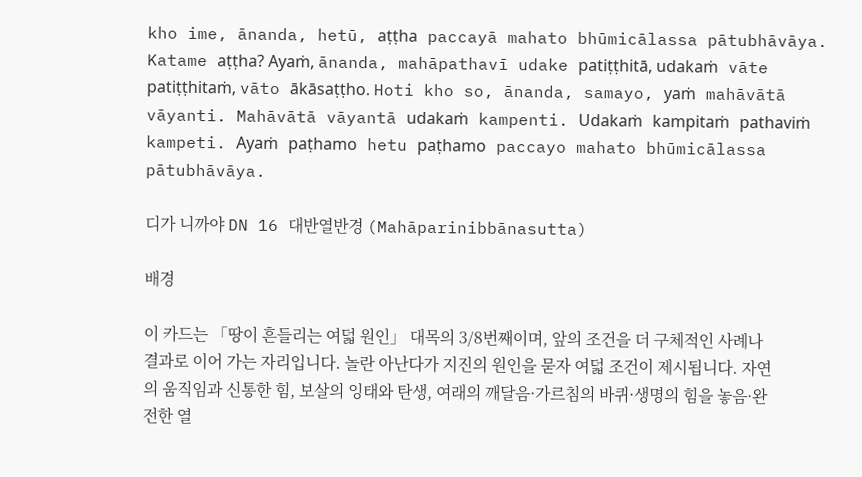kho ime, ānanda, hetū, aṭṭha paccayā mahato bhūmicālassa pātubhāvāya. Katame aṭṭha? Ayaṁ, ānanda, mahāpathavī udake patiṭṭhitā, udakaṁ vāte patiṭṭhitaṁ, vāto ākāsaṭṭho. Hoti kho so, ānanda, samayo, yaṁ mahāvātā vāyanti. Mahāvātā vāyantā udakaṁ kampenti. Udakaṁ kampitaṁ pathaviṁ kampeti. Ayaṁ paṭhamo hetu paṭhamo paccayo mahato bhūmicālassa pātubhāvāya.

디가 니까야 DN 16 대반열반경 (Mahāparinibbānasutta)

배경

이 카드는 「땅이 흔들리는 여덟 원인」 대목의 3/8번째이며, 앞의 조건을 더 구체적인 사례나 결과로 이어 가는 자리입니다. 놀란 아난다가 지진의 원인을 묻자 여덟 조건이 제시됩니다. 자연의 움직임과 신통한 힘, 보살의 잉태와 탄생, 여래의 깨달음·가르침의 바퀴·생명의 힘을 놓음·완전한 열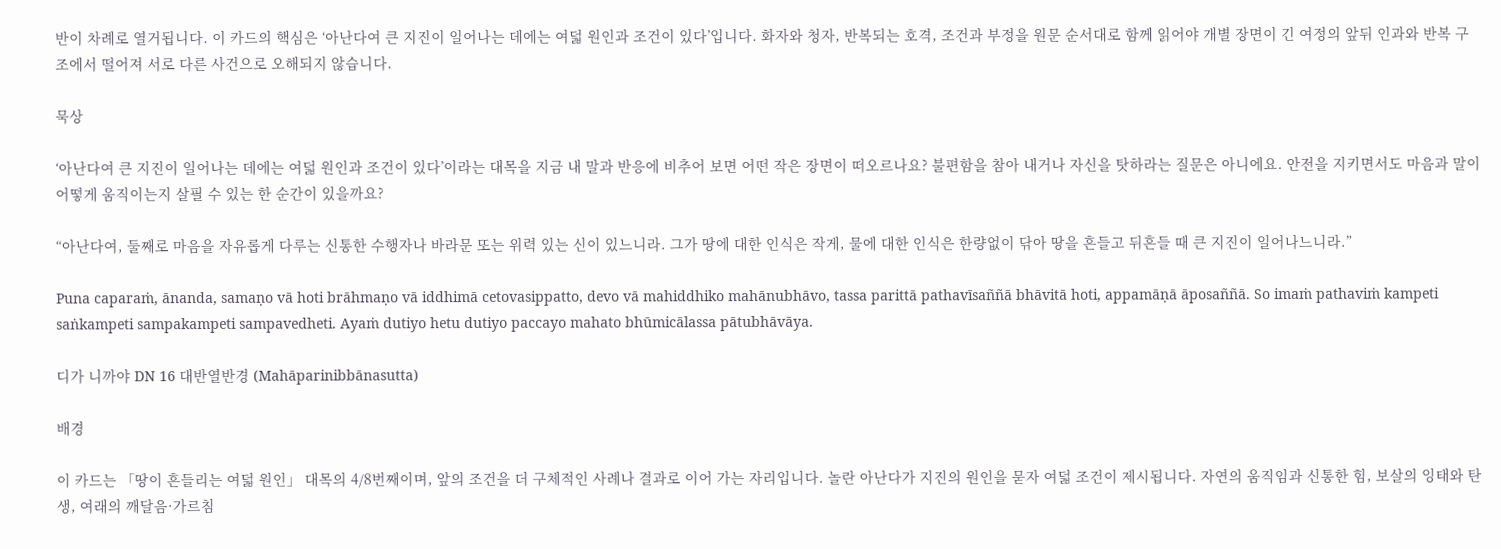반이 차례로 열거됩니다. 이 카드의 핵심은 ‘아난다여 큰 지진이 일어나는 데에는 여덟 원인과 조건이 있다’입니다. 화자와 청자, 반복되는 호격, 조건과 부정을 원문 순서대로 함께 읽어야 개별 장면이 긴 여정의 앞뒤 인과와 반복 구조에서 떨어져 서로 다른 사건으로 오해되지 않습니다.

묵상

‘아난다여 큰 지진이 일어나는 데에는 여덟 원인과 조건이 있다’이라는 대목을 지금 내 말과 반응에 비추어 보면 어떤 작은 장면이 떠오르나요? 불편함을 참아 내거나 자신을 탓하라는 질문은 아니에요. 안전을 지키면서도 마음과 말이 어떻게 움직이는지 살필 수 있는 한 순간이 있을까요?

“아난다여, 둘째로 마음을 자유롭게 다루는 신통한 수행자나 바라문 또는 위력 있는 신이 있느니라. 그가 땅에 대한 인식은 작게, 물에 대한 인식은 한량없이 닦아 땅을 흔들고 뒤흔들 때 큰 지진이 일어나느니라.”

Puna caparaṁ, ānanda, samaṇo vā hoti brāhmaṇo vā iddhimā cetovasippatto, devo vā mahiddhiko mahānubhāvo, tassa parittā pathavīsaññā bhāvitā hoti, appamāṇā āposaññā. So imaṁ pathaviṁ kampeti saṅkampeti sampakampeti sampavedheti. Ayaṁ dutiyo hetu dutiyo paccayo mahato bhūmicālassa pātubhāvāya.

디가 니까야 DN 16 대반열반경 (Mahāparinibbānasutta)

배경

이 카드는 「땅이 흔들리는 여덟 원인」 대목의 4/8번째이며, 앞의 조건을 더 구체적인 사례나 결과로 이어 가는 자리입니다. 놀란 아난다가 지진의 원인을 묻자 여덟 조건이 제시됩니다. 자연의 움직임과 신통한 힘, 보살의 잉태와 탄생, 여래의 깨달음·가르침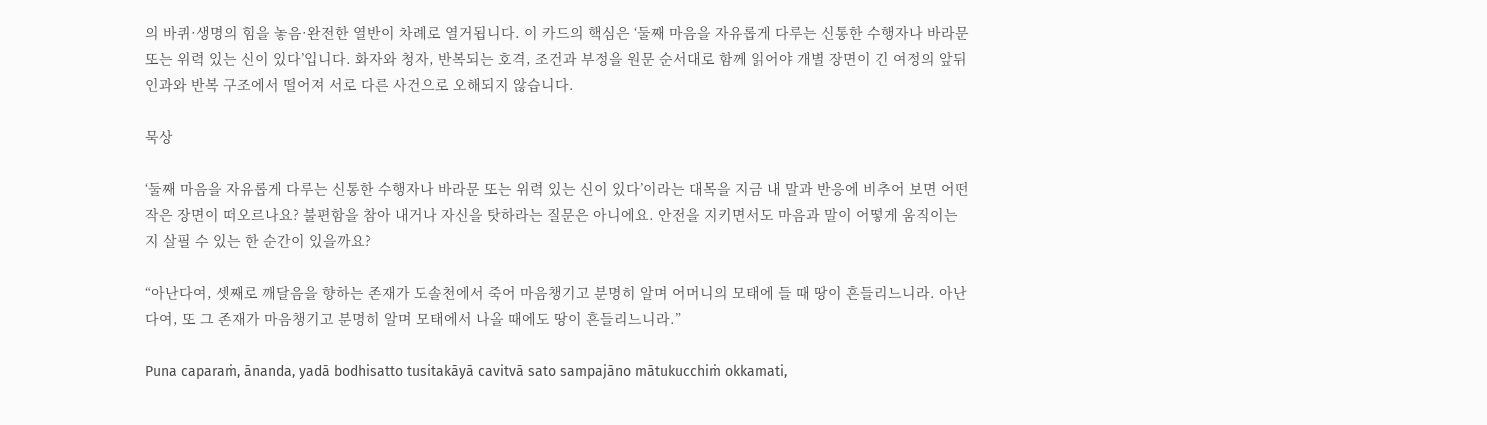의 바퀴·생명의 힘을 놓음·완전한 열반이 차례로 열거됩니다. 이 카드의 핵심은 ‘둘째 마음을 자유롭게 다루는 신통한 수행자나 바라문 또는 위력 있는 신이 있다’입니다. 화자와 청자, 반복되는 호격, 조건과 부정을 원문 순서대로 함께 읽어야 개별 장면이 긴 여정의 앞뒤 인과와 반복 구조에서 떨어져 서로 다른 사건으로 오해되지 않습니다.

묵상

‘둘째 마음을 자유롭게 다루는 신통한 수행자나 바라문 또는 위력 있는 신이 있다’이라는 대목을 지금 내 말과 반응에 비추어 보면 어떤 작은 장면이 떠오르나요? 불편함을 참아 내거나 자신을 탓하라는 질문은 아니에요. 안전을 지키면서도 마음과 말이 어떻게 움직이는지 살필 수 있는 한 순간이 있을까요?

“아난다여, 셋째로 깨달음을 향하는 존재가 도솔천에서 죽어 마음챙기고 분명히 알며 어머니의 모태에 들 때 땅이 흔들리느니라. 아난다여, 또 그 존재가 마음챙기고 분명히 알며 모태에서 나올 때에도 땅이 흔들리느니라.”

Puna caparaṁ, ānanda, yadā bodhisatto tusitakāyā cavitvā sato sampajāno mātukucchiṁ okkamati,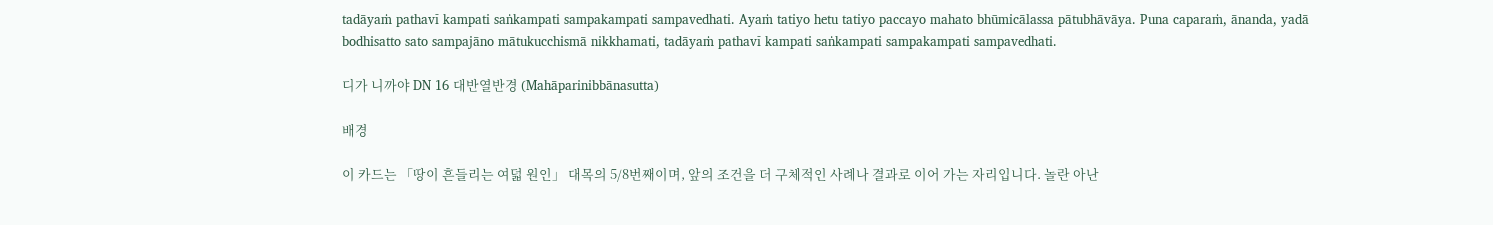tadāyaṁ pathavī kampati saṅkampati sampakampati sampavedhati. Ayaṁ tatiyo hetu tatiyo paccayo mahato bhūmicālassa pātubhāvāya. Puna caparaṁ, ānanda, yadā bodhisatto sato sampajāno mātukucchismā nikkhamati, tadāyaṁ pathavī kampati saṅkampati sampakampati sampavedhati.

디가 니까야 DN 16 대반열반경 (Mahāparinibbānasutta)

배경

이 카드는 「땅이 흔들리는 여덟 원인」 대목의 5/8번째이며, 앞의 조건을 더 구체적인 사례나 결과로 이어 가는 자리입니다. 놀란 아난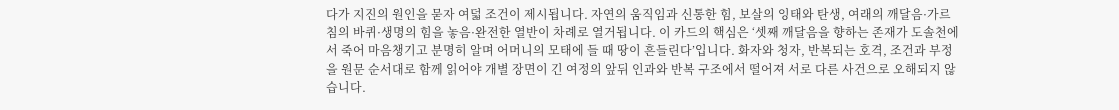다가 지진의 원인을 묻자 여덟 조건이 제시됩니다. 자연의 움직임과 신통한 힘, 보살의 잉태와 탄생, 여래의 깨달음·가르침의 바퀴·생명의 힘을 놓음·완전한 열반이 차례로 열거됩니다. 이 카드의 핵심은 ‘셋째 깨달음을 향하는 존재가 도솔천에서 죽어 마음챙기고 분명히 알며 어머니의 모태에 들 때 땅이 흔들린다’입니다. 화자와 청자, 반복되는 호격, 조건과 부정을 원문 순서대로 함께 읽어야 개별 장면이 긴 여정의 앞뒤 인과와 반복 구조에서 떨어져 서로 다른 사건으로 오해되지 않습니다.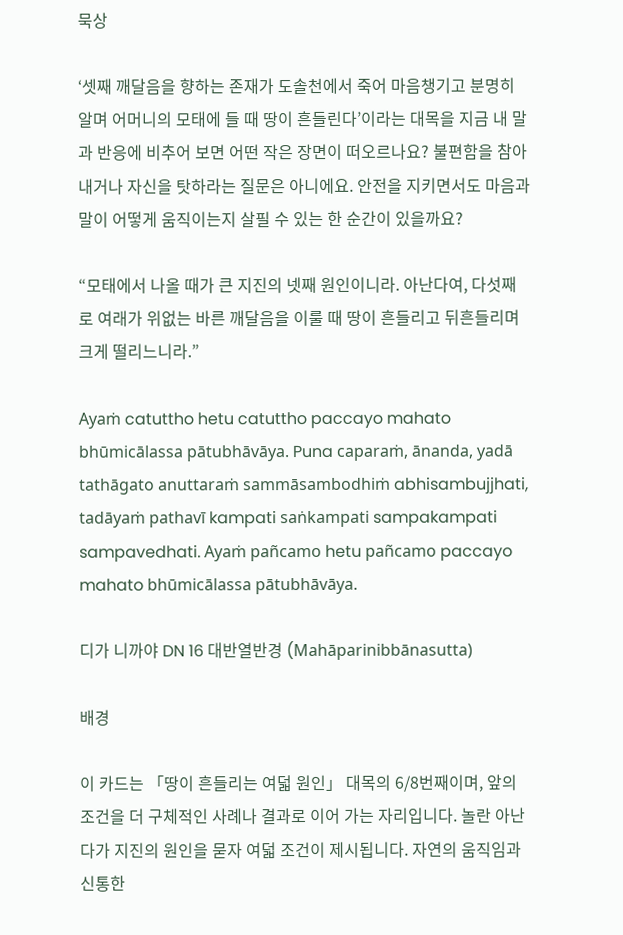묵상

‘셋째 깨달음을 향하는 존재가 도솔천에서 죽어 마음챙기고 분명히 알며 어머니의 모태에 들 때 땅이 흔들린다’이라는 대목을 지금 내 말과 반응에 비추어 보면 어떤 작은 장면이 떠오르나요? 불편함을 참아 내거나 자신을 탓하라는 질문은 아니에요. 안전을 지키면서도 마음과 말이 어떻게 움직이는지 살필 수 있는 한 순간이 있을까요?

“모태에서 나올 때가 큰 지진의 넷째 원인이니라. 아난다여, 다섯째로 여래가 위없는 바른 깨달음을 이룰 때 땅이 흔들리고 뒤흔들리며 크게 떨리느니라.”

Ayaṁ catuttho hetu catuttho paccayo mahato bhūmicālassa pātubhāvāya. Puna caparaṁ, ānanda, yadā tathāgato anuttaraṁ sammāsambodhiṁ abhisambujjhati, tadāyaṁ pathavī kampati saṅkampati sampakampati sampavedhati. Ayaṁ pañcamo hetu pañcamo paccayo mahato bhūmicālassa pātubhāvāya.

디가 니까야 DN 16 대반열반경 (Mahāparinibbānasutta)

배경

이 카드는 「땅이 흔들리는 여덟 원인」 대목의 6/8번째이며, 앞의 조건을 더 구체적인 사례나 결과로 이어 가는 자리입니다. 놀란 아난다가 지진의 원인을 묻자 여덟 조건이 제시됩니다. 자연의 움직임과 신통한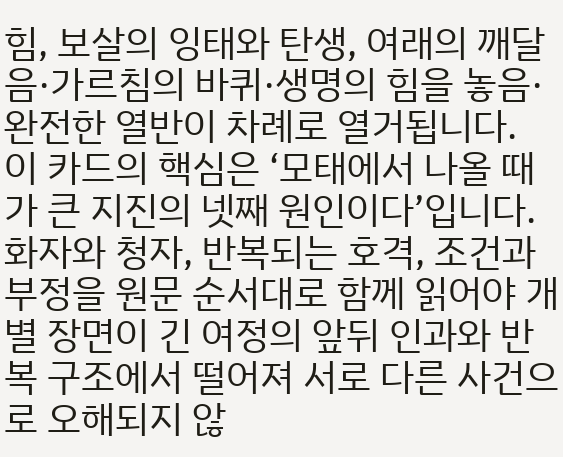힘, 보살의 잉태와 탄생, 여래의 깨달음·가르침의 바퀴·생명의 힘을 놓음·완전한 열반이 차례로 열거됩니다. 이 카드의 핵심은 ‘모태에서 나올 때가 큰 지진의 넷째 원인이다’입니다. 화자와 청자, 반복되는 호격, 조건과 부정을 원문 순서대로 함께 읽어야 개별 장면이 긴 여정의 앞뒤 인과와 반복 구조에서 떨어져 서로 다른 사건으로 오해되지 않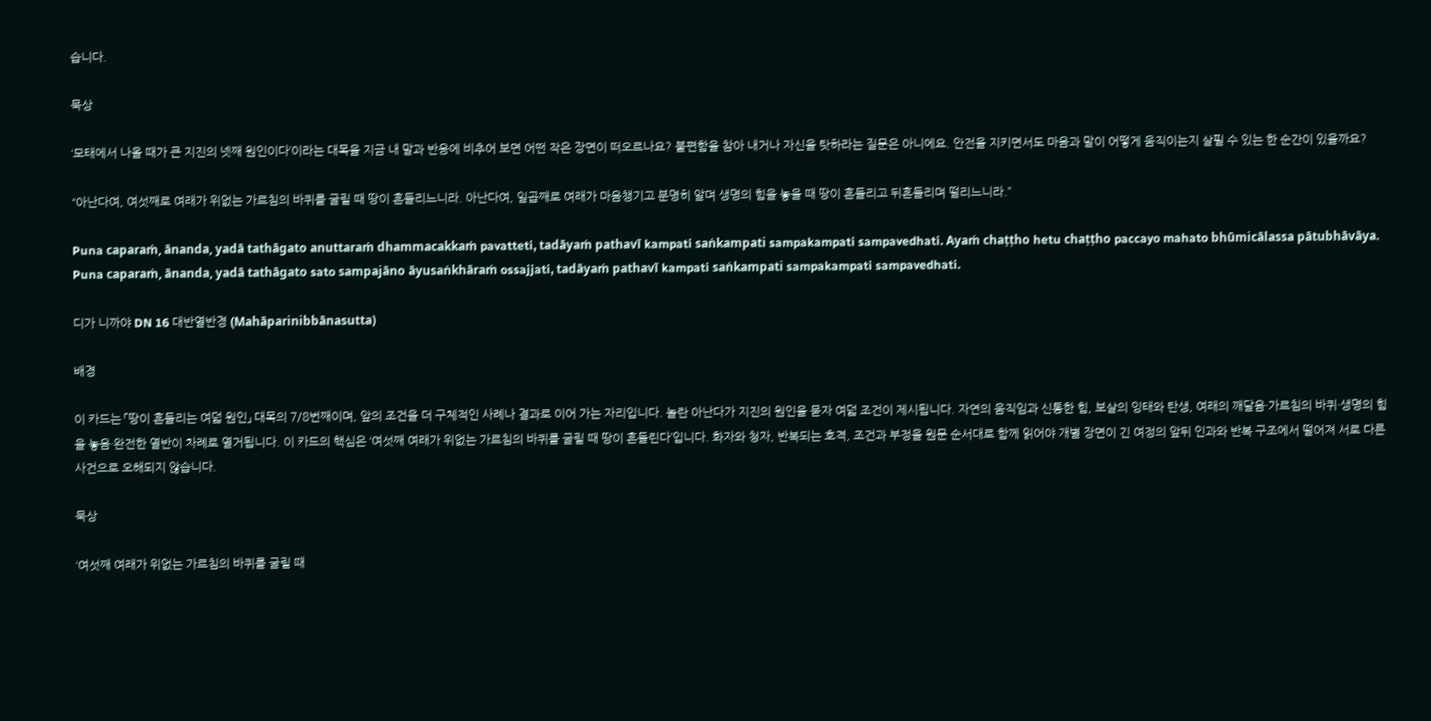습니다.

묵상

‘모태에서 나올 때가 큰 지진의 넷째 원인이다’이라는 대목을 지금 내 말과 반응에 비추어 보면 어떤 작은 장면이 떠오르나요? 불편함을 참아 내거나 자신을 탓하라는 질문은 아니에요. 안전을 지키면서도 마음과 말이 어떻게 움직이는지 살필 수 있는 한 순간이 있을까요?

“아난다여, 여섯째로 여래가 위없는 가르침의 바퀴를 굴릴 때 땅이 흔들리느니라. 아난다여, 일곱째로 여래가 마음챙기고 분명히 알며 생명의 힘을 놓을 때 땅이 흔들리고 뒤흔들리며 떨리느니라.”

Puna caparaṁ, ānanda, yadā tathāgato anuttaraṁ dhammacakkaṁ pavatteti, tadāyaṁ pathavī kampati saṅkampati sampakampati sampavedhati. Ayaṁ chaṭṭho hetu chaṭṭho paccayo mahato bhūmicālassa pātubhāvāya. Puna caparaṁ, ānanda, yadā tathāgato sato sampajāno āyusaṅkhāraṁ ossajjati, tadāyaṁ pathavī kampati saṅkampati sampakampati sampavedhati.

디가 니까야 DN 16 대반열반경 (Mahāparinibbānasutta)

배경

이 카드는 「땅이 흔들리는 여덟 원인」 대목의 7/8번째이며, 앞의 조건을 더 구체적인 사례나 결과로 이어 가는 자리입니다. 놀란 아난다가 지진의 원인을 묻자 여덟 조건이 제시됩니다. 자연의 움직임과 신통한 힘, 보살의 잉태와 탄생, 여래의 깨달음·가르침의 바퀴·생명의 힘을 놓음·완전한 열반이 차례로 열거됩니다. 이 카드의 핵심은 ‘여섯째 여래가 위없는 가르침의 바퀴를 굴릴 때 땅이 흔들린다’입니다. 화자와 청자, 반복되는 호격, 조건과 부정을 원문 순서대로 함께 읽어야 개별 장면이 긴 여정의 앞뒤 인과와 반복 구조에서 떨어져 서로 다른 사건으로 오해되지 않습니다.

묵상

‘여섯째 여래가 위없는 가르침의 바퀴를 굴릴 때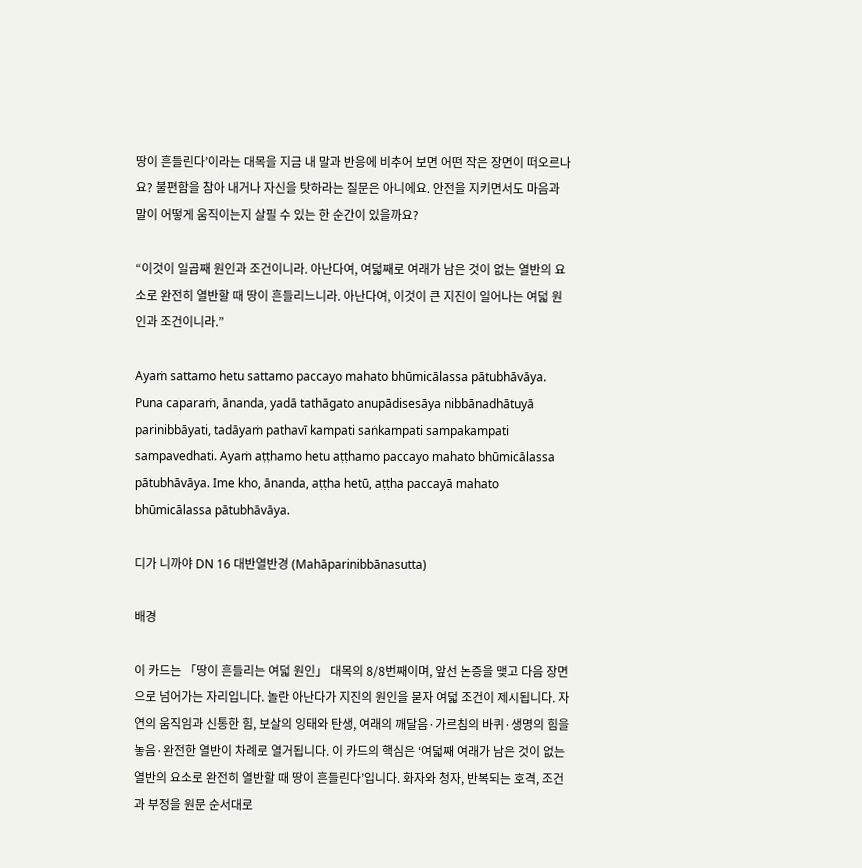땅이 흔들린다’이라는 대목을 지금 내 말과 반응에 비추어 보면 어떤 작은 장면이 떠오르나요? 불편함을 참아 내거나 자신을 탓하라는 질문은 아니에요. 안전을 지키면서도 마음과 말이 어떻게 움직이는지 살필 수 있는 한 순간이 있을까요?

“이것이 일곱째 원인과 조건이니라. 아난다여, 여덟째로 여래가 남은 것이 없는 열반의 요소로 완전히 열반할 때 땅이 흔들리느니라. 아난다여, 이것이 큰 지진이 일어나는 여덟 원인과 조건이니라.”

Ayaṁ sattamo hetu sattamo paccayo mahato bhūmicālassa pātubhāvāya. Puna caparaṁ, ānanda, yadā tathāgato anupādisesāya nibbānadhātuyā parinibbāyati, tadāyaṁ pathavī kampati saṅkampati sampakampati sampavedhati. Ayaṁ aṭṭhamo hetu aṭṭhamo paccayo mahato bhūmicālassa pātubhāvāya. Ime kho, ānanda, aṭṭha hetū, aṭṭha paccayā mahato bhūmicālassa pātubhāvāya.

디가 니까야 DN 16 대반열반경 (Mahāparinibbānasutta)

배경

이 카드는 「땅이 흔들리는 여덟 원인」 대목의 8/8번째이며, 앞선 논증을 맺고 다음 장면으로 넘어가는 자리입니다. 놀란 아난다가 지진의 원인을 묻자 여덟 조건이 제시됩니다. 자연의 움직임과 신통한 힘, 보살의 잉태와 탄생, 여래의 깨달음·가르침의 바퀴·생명의 힘을 놓음·완전한 열반이 차례로 열거됩니다. 이 카드의 핵심은 ‘여덟째 여래가 남은 것이 없는 열반의 요소로 완전히 열반할 때 땅이 흔들린다’입니다. 화자와 청자, 반복되는 호격, 조건과 부정을 원문 순서대로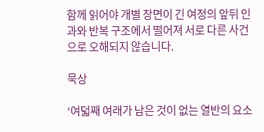함께 읽어야 개별 장면이 긴 여정의 앞뒤 인과와 반복 구조에서 떨어져 서로 다른 사건으로 오해되지 않습니다.

묵상

‘여덟째 여래가 남은 것이 없는 열반의 요소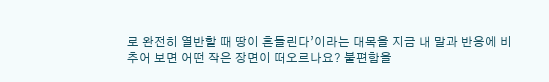로 완전히 열반할 때 땅이 흔들린다’이라는 대목을 지금 내 말과 반응에 비추어 보면 어떤 작은 장면이 떠오르나요? 불편함을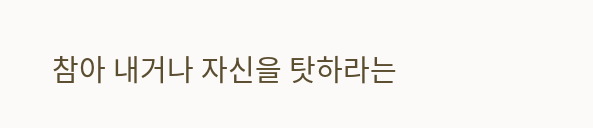참아 내거나 자신을 탓하라는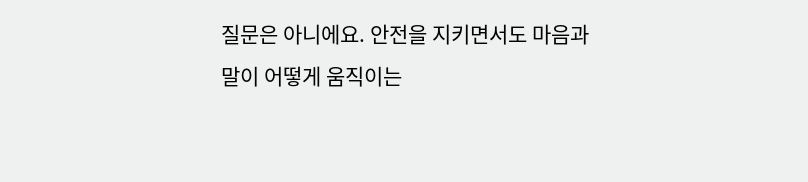질문은 아니에요. 안전을 지키면서도 마음과 말이 어떻게 움직이는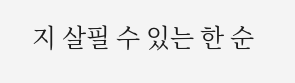지 살필 수 있는 한 순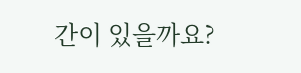간이 있을까요?